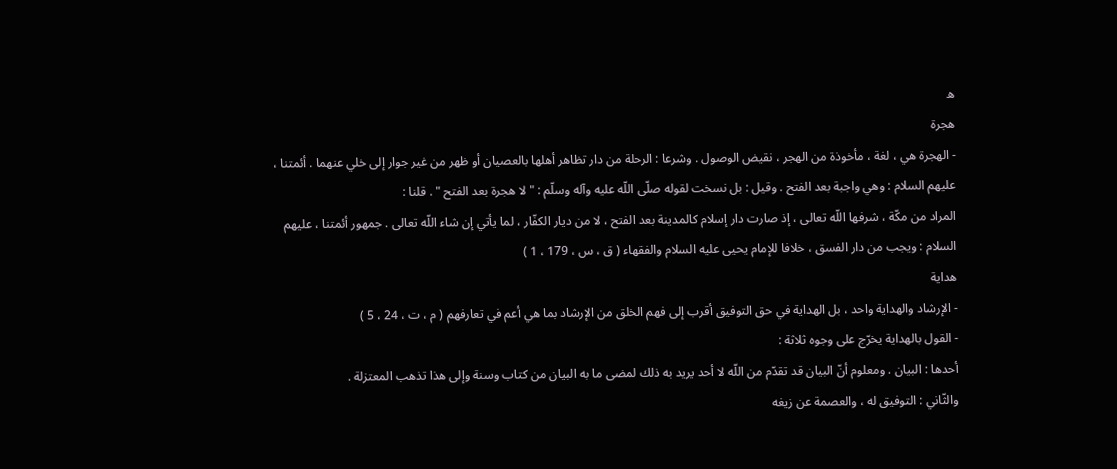ه
هجرة
- الهجرة هي ، لغة ، مأخوذة من الهجر ، نقيض الوصول . وشرعا : الرحلة من دار تظاهر أهلها بالعصيان أو ظهر من غير جوار إلى خلي عنهما . أئمتنا ، عليهم السلام : وهي واجبة بعد الفتح . وقيل : بل نسخت لقوله صلّى اللّه عليه وآله وسلّم : " لا هجرة بعد الفتح " . قلنا :
المراد من مكّة ، شرفها اللّه تعالى ، إذ صارت دار إسلام كالمدينة بعد الفتح ، لا من ديار الكفّار ، لما يأتي إن شاء اللّه تعالى . جمهور أئمتنا ، عليهم السلام : ويجب من دار الفسق ، خلافا للإمام يحيى عليه السلام والفقهاء ( ق ، س ، 179 ، 1 )
هداية
- الإرشاد والهداية واحد ، بل الهداية في حق التوفيق أقرب إلى فهم الخلق من الإرشاد بما هي أعم في تعارفهم ( م ، ت ، 24 ، 5 )
- القول بالهداية يخرّج على وجوه ثلاثة :
أحدها : البيان . ومعلوم أنّ البيان قد تقدّم من اللّه لا أحد يريد به ذلك لمضى ما به البيان من كتاب وسنة وإلى هذا تذهب المعتزلة .
والثّاني : التوفيق له ، والعصمة عن زيغه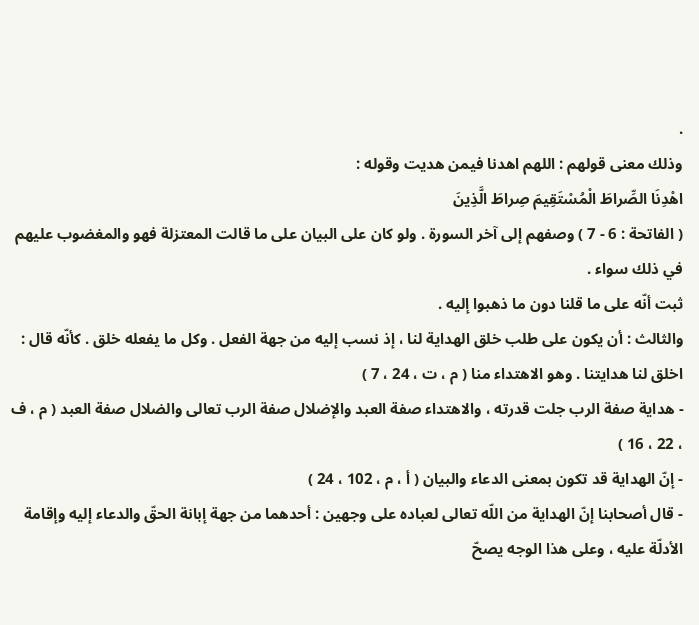.
وذلك معنى قولهم : اللهم اهدنا فيمن هديت وقوله :
اهْدِنَا الصِّراطَ الْمُسْتَقِيمَ صِراطَ الَّذِينَ
( الفاتحة : 6 - 7 ) وصفهم إلى آخر السورة . ولو كان على البيان على ما قالت المعتزلة فهو والمغضوب عليهم في ذلك سواء .
ثبت أنّه على ما قلنا دون ما ذهبوا إليه .
والثالث : أن يكون على طلب خلق الهداية لنا ، إذ نسب إليه من جهة الفعل . وكل ما يفعله خلق . كأنّه قال : اخلق لنا هدايتنا . وهو الاهتداء منا ( م ، ت ، 24 ، 7 )
- هداية صفة الرب جلت قدرته ، والاهتداء صفة العبد والإضلال صفة الرب تعالى والضلال صفة العبد ( م ، ف ، 22 ، 16 )
- إنّ الهداية قد تكون بمعنى الدعاء والبيان ( أ ، م ، 102 ، 24 )
- قال أصحابنا إنّ الهداية من اللّه تعالى لعباده على وجهين : أحدهما من جهة إبانة الحقّ والدعاء إليه وإقامة الأدلّة عليه ، وعلى هذا الوجه يصحّ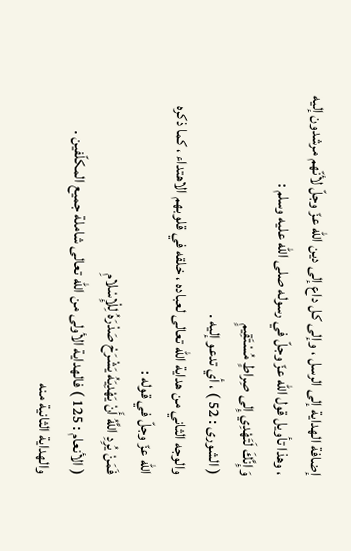إضافة الهداية إلى الرسل ، وإلى كل داع إلى دين اللّه عزّ وجلّ لأنّهم مرشدون إليه ، وهذا تأويل قول اللّه عزّ وجلّ في رسوله صلى اللّه عليه وسلم :
وَإِنَّكَ لَتَهْدِي إِلى صِراطٍ مُسْتَقِيمٍ
( الشورى : 52 ) ، أي تدعو إليه .
والوجه الثاني من هداية اللّه تعالى لعباده ، خلقه في قلوبهم الاهتداء ، كما ذكره اللّه عزّ وجلّ في قوله :
فَمَنْ يُرِدِ اللَّهُ أَنْ يَهْدِيَهُ يَشْرَحْ صَدْرَهُ لِلْإِسْلامِ
( الأنعام : 125 ) فالهداية الأولى من اللّه تعالى شاملة جميع المكلّفين . والهداية الثانية منه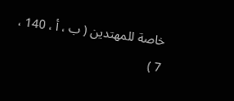خاصة للمهتدين ( ب ، أ ، 140 ، 7 )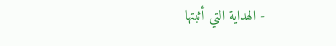- الهداية التي أثبتها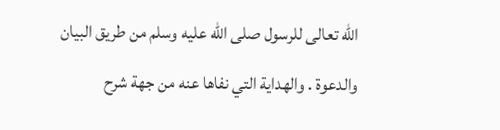اللّه تعالى للرسول صلى اللّه عليه وسلم من طريق البيان والدعوة . والهداية التي نفاها عنه من جهة شرح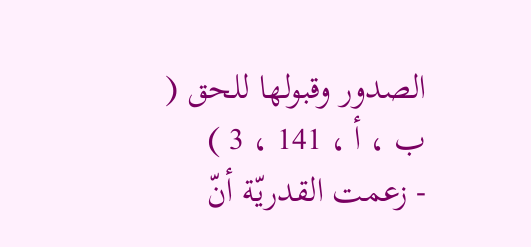الصدور وقبولها للحق ( ب ، أ ، 141 ، 3 )
- زعمت القدريّة أنّ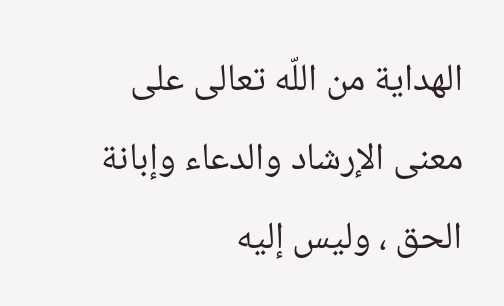الهداية من اللّه تعالى على معنى الإرشاد والدعاء وإبانة الحق ، وليس إليه